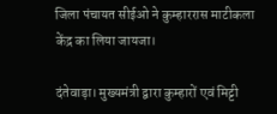जिला पंचायत सीईओ ने कुम्हाररास माटीकला केंद्र का लिया जायजा।

दंतेवाड़ा। मुख्यमंत्री द्वारा कुम्हारों एवं मिट्टी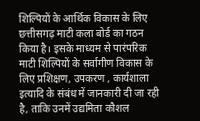शिल्पियों के आर्थिक विकास के लिए छत्तीसगढ़ माटी कला बोर्ड का गठन किया है। इसके माध्यम से पारंपरिक माटी शिल्पियों के सर्वागीण विकास के लिए प्रशिक्षण, उपकरण , कार्यशाला इत्यादि के संबंध में जानकारी दी जा रही है, ताकि उनमें उद्यमिता कौशल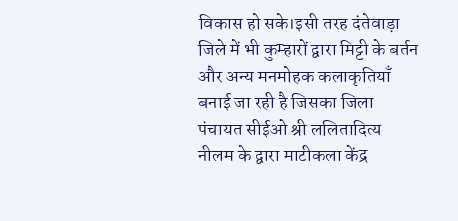विकास हो सके।इसी तरह दंतेवाड़ा जिले में भी कुम्हारों द्वारा मिट्टी के बर्तन और अन्य मनमोहक कलाकृतियाँ बनाई जा रही है जिसका जिला पंचायत सीईओ श्री ललितादित्य नीलम के द्वारा माटीकला केंद्र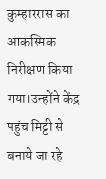कुम्हाररास का आकस्मिक निरीक्षण किया गया।उन्होंने केंद्र पहुंच मिट्टी से बनाये जा रहे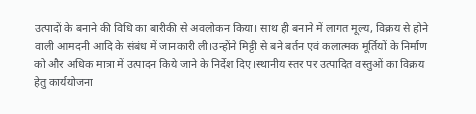उत्पादों के बनाने की विधि का बारीकी से अवलोकन किया। साथ ही बनाने में लागत मूल्य, विक्रय से होने वाली आमदनी आदि के संबंध में जानकारी ली।उन्होंने मिट्टी से बने बर्तन एवं कलात्मक मूर्तियों के निर्माण को और अधिक मात्रा में उत्पादन किये जाने के निर्देश दिए।स्थानीय स्तर पर उत्पादित वस्तुओं का विक्रय हेतु कार्ययोजना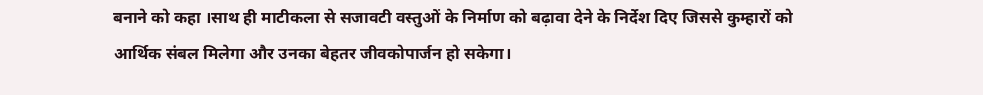बनाने को कहा ।साथ ही माटीकला से सजावटी वस्तुओं के निर्माण को बढ़ावा देने के निर्देश दिए जिससे कुम्हारों को आर्थिक संबल मिलेगा और उनका बेहतर जीवकोपार्जन हो सकेगा।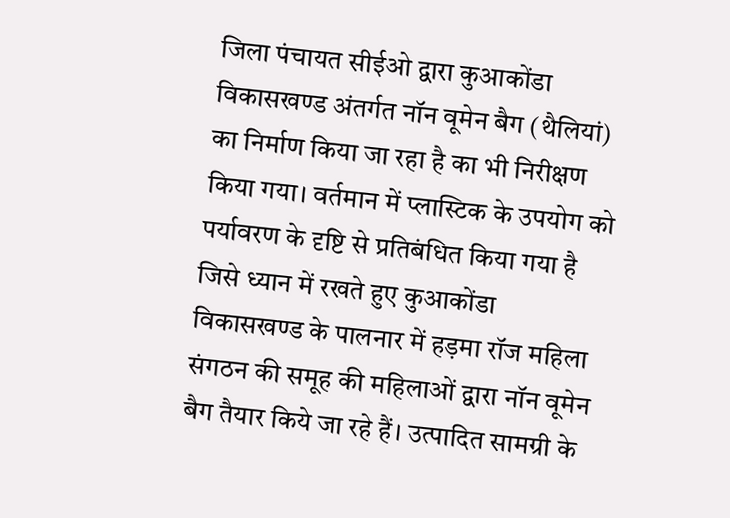जिला पंचायत सीईओ द्वारा कुआकोंडा विकासखण्ड अंतर्गत नॉन वूमेन बैग (थैलियां) का निर्माण किया जा रहा है का भी निरीक्षण किया गया। वर्तमान में प्लास्टिक के उपयोग को पर्यावरण के दृष्टि से प्रतिबंधित किया गया है जिसे ध्यान में रखते हुए कुआकोंडा विकासखण्ड के पालनार में हड़मा रॉज महिला संगठन की समूह की महिलाओं द्वारा नॉन वूमेन बैग तैयार किये जा रहे हैं। उत्पादित सामग्री के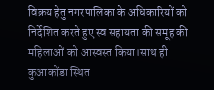विक्रय हेतु नगरपालिका के अधिकारियों को निर्देशित करते हुए स्व सहायता की समूह की महिलाओं को आस्वस्त किया।साथ ही कुआकोंडा स्थित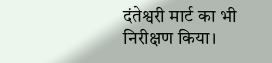दंतेश्वरी मार्ट का भी निरीक्षण किया।